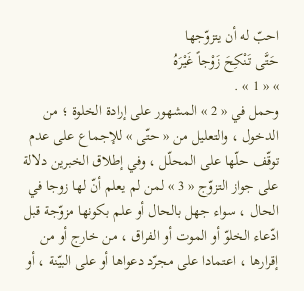احبّ له أن يتزوّجها
حَتَّى تَنْكِحَ زَوْجاً غَيْرَهُ
» « 1 » .
وحمل في « 2 » المشهور على إرادة الخلوة ؛ من الدخول ، والتعليل من « حتّى » للإجماع على عدم توقّف حلّها على المحلّل ، وفي إطلاق الخبرين دلالة على جواز التزوّج « 3 » لمن لم يعلم أنّ لها زوجا في الحال ، سواء جهل بالحال أو علم بكونها مزوّجة قبل ادّعاء الخلوّ أو الموت أو الفراق ، من خارج أو من إقرارها ، اعتمادا على مجرّد دعواها أو على البيّنة ، أو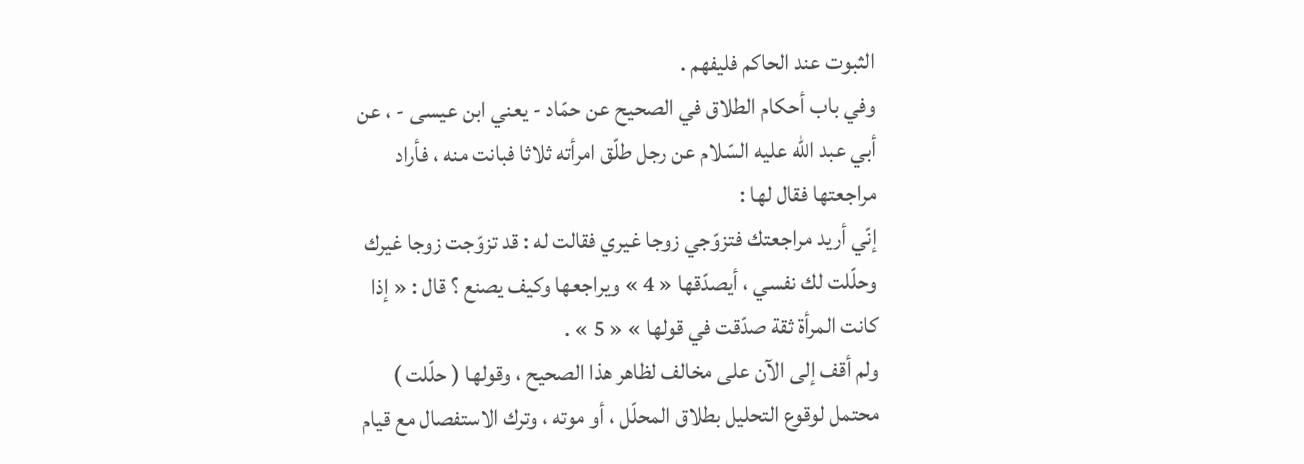الثبوت عند الحاكم فليفهم .
وفي باب أحكام الطلاق في الصحيح عن حمّاد - يعني ابن عيسى - ، عن أبي عبد اللّه عليه السّلام عن رجل طلّق امرأته ثلاثا فبانت منه ، فأراد مراجعتها فقال لها :
إنّي أريد مراجعتك فتزوّجي زوجا غيري فقالت له : قد تزوّجت زوجا غيرك وحلّلت لك نفسي ، أيصدّقها « 4 » ويراجعها وكيف يصنع ؟ قال : « إذا كانت المرأة ثقة صدّقت في قولها » « 5 » .
ولم أقف إلى الآن على مخالف لظاهر هذا الصحيح ، وقولها ( حلّلت ) محتمل لوقوع التحليل بطلاق المحلّل ، أو موته ، وترك الاستفصال مع قيام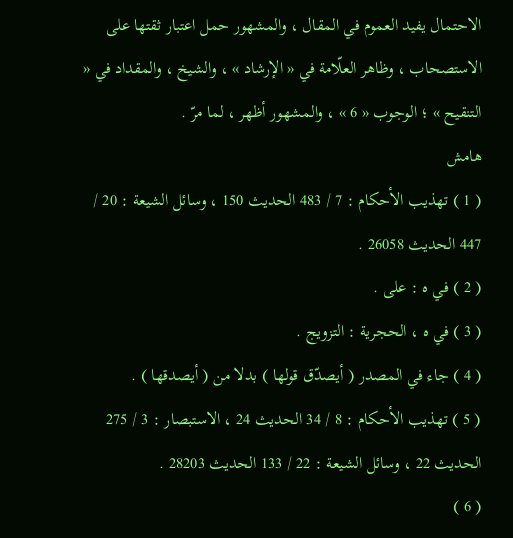الاحتمال يفيد العموم في المقال ، والمشهور حمل اعتبار ثقتها على الاستصحاب ، وظاهر العلّامة في « الإرشاد » ، والشيخ ، والمقداد في « التنقيح » ؛ الوجوب « 6 » ، والمشهور أظهر ، لما مرّ .
هامش
( 1 ) تهذيب الأحكام : 7 / 483 الحديث 150 ، وسائل الشيعة : 20 / 447 الحديث 26058 .
( 2 ) في ه : على .
( 3 ) في ه ، الحجرية : التزويج .
( 4 ) جاء في المصدر ( أيصدّق قولها ) بدلا من ( أيصدقها ) .
( 5 ) تهذيب الأحكام : 8 / 34 الحديث 24 ، الاستبصار : 3 / 275 الحديث 22 ، وسائل الشيعة : 22 / 133 الحديث 28203 .
( 6 )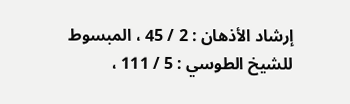إرشاد الأذهان : 2 / 45 ، المبسوط للشيخ الطوسي : 5 / 111 ،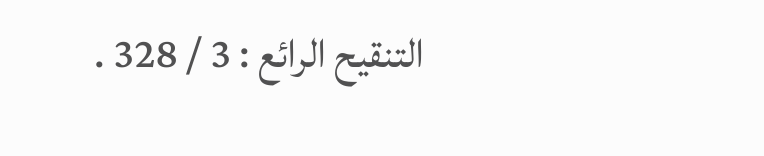التنقيح الرائع : 3 / 328 .